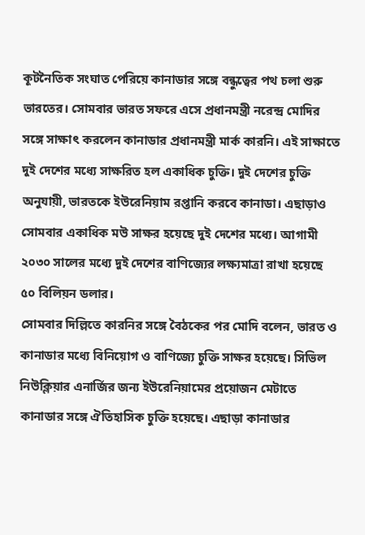কূটনৈতিক সংঘাত পেরিয়ে কানাডার সঙ্গে বন্ধুত্বের পথ চলা শুরু ভারতের। সোমবার ভারত সফরে এসে প্রধানমন্ত্রী নরেন্দ্র মোদির সঙ্গে সাক্ষাৎ করলেন কানাডার প্রধানমন্ত্রী মার্ক কারনি। এই সাক্ষাতে দুই দেশের মধ্যে সাক্ষরিত হল একাধিক চুক্তি। দুই দেশের চুক্তি অনুযায়ী, ভারতকে ইউরেনিয়াম রপ্তানি করবে কানাডা। এছাড়াও সোমবার একাধিক মউ সাক্ষর হয়েছে দুই দেশের মধ্যে। আগামী ২০৩০ সালের মধ্যে দুই দেশের বাণিজ্যের লক্ষ্যমাত্রা রাখা হয়েছে ৫০ বিলিয়ন ডলার।
সোমবার দিল্লিতে কারনির সঙ্গে বৈঠকের পর মোদি বলেন, ভারত ও কানাডার মধ্যে বিনিয়োগ ও বাণিজ্যে চুক্তি সাক্ষর হয়েছে। সিভিল নিউক্লিয়ার এনার্জির জন্য ইউরেনিয়ামের প্রয়োজন মেটাতে কানাডার সঙ্গে ঐতিহাসিক চুক্তি হয়েছে। এছাড়া কানাডার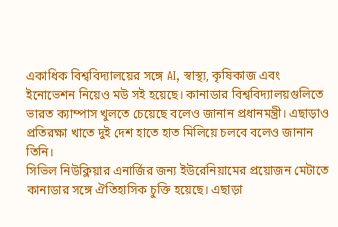একাধিক বিশ্ববিদ্যালয়ের সঙ্গে AI, স্বাস্থ্য, কৃষিকাজ এবং ইনোভেশন নিয়েও মউ সই হয়েছে। কানাডার বিশ্ববিদ্যালয়গুলিতে ভারত ক্যাম্পাস খুলতে চেয়েছে বলেও জানান প্রধানমন্ত্রী। এছাড়াও প্রতিরক্ষা খাতে দুই দেশ হাতে হাত মিলিয়ে চলবে বলেও জানান তিনি।
সিভিল নিউক্লিয়ার এনার্জির জন্য ইউরেনিয়ামের প্রয়োজন মেটাতে কানাডার সঙ্গে ঐতিহাসিক চুক্তি হয়েছে। এছাড়া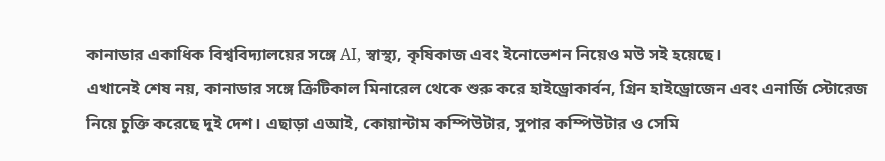কানাডার একাধিক বিশ্ববিদ্যালয়ের সঙ্গে AI, স্বাস্থ্য, কৃষিকাজ এবং ইনোভেশন নিয়েও মউ সই হয়েছে।
এখানেই শেষ নয়, কানাডার সঙ্গে ক্রিটিকাল মিনারেল থেকে শুরু করে হাইড্রোকার্বন, গ্রিন হাইড্রোজেন এবং এনার্জি স্টোরেজ নিয়ে চুক্তি করেছে দুই দেশ। এছাড়া এআই, কোয়ান্টাম কম্পিউটার, সুপার কম্পিউটার ও সেমি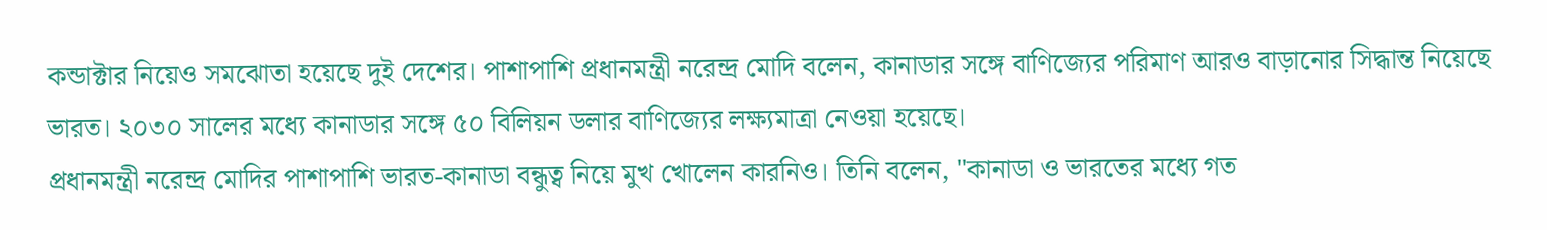কন্ডাক্টার নিয়েও সমঝোতা হয়েছে দুই দেশের। পাশাপাশি প্রধানমন্ত্রী নরেন্দ্র মোদি বলেন, কানাডার সঙ্গে বাণিজ্যের পরিমাণ আরও বাড়ানোর সিদ্ধান্ত নিয়েছে ভারত। ২০৩০ সালের মধ্যে কানাডার সঙ্গে ৫০ বিলিয়ন ডলার বাণিজ্যের লক্ষ্যমাত্রা নেওয়া হয়েছে।
প্রধানমন্ত্রী নরেন্দ্র মোদির পাশাপাশি ভারত-কানাডা বন্ধুত্ব নিয়ে মুখ খোলেন কারনিও। তিনি বলেন, "কানাডা ও ভারতের মধ্যে গত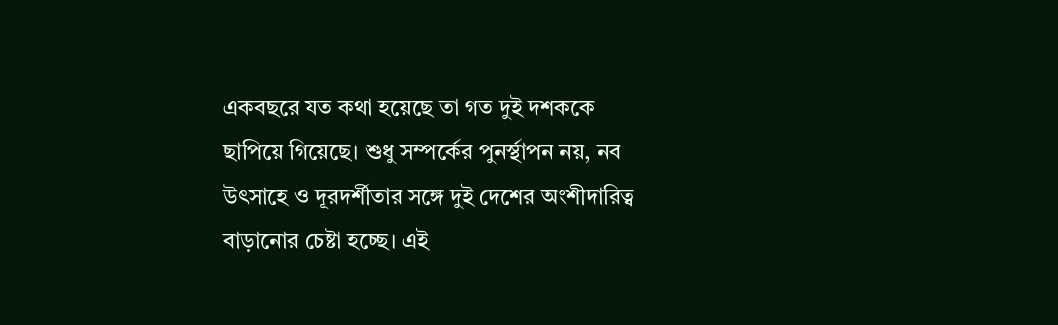একবছরে যত কথা হয়েছে তা গত দুই দশককে ছাপিয়ে গিয়েছে। শুধু সম্পর্কের পুনর্স্থাপন নয়, নব উৎসাহে ও দূরদর্শীতার সঙ্গে দুই দেশের অংশীদারিত্ব বাড়ানোর চেষ্টা হচ্ছে। এই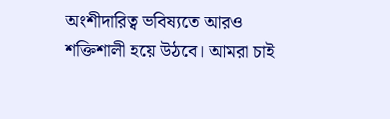অংশীদারিত্ব ভবিষ্যতে আরও শক্তিশালী হয়ে উঠবে। আমরা চাই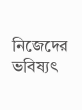নিজেদের ভবিষ্যৎ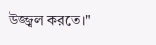উজ্জ্বল করতে।"